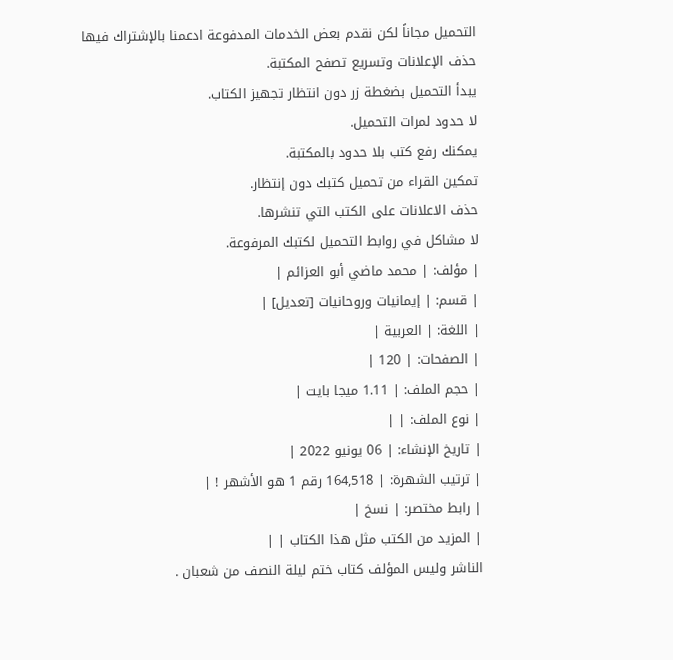التحميل مجاناً لكن نقدم بعض الخدمات المدفوعة ادعمنا بالإشتراك فيها
حذف الإعلانات وتسريع تصفح المكتبة.
يبدأ التحميل بضغطة زر دون انتظار تجهيز الكتاب.
لا حدود لمرات التحميل.
يمكنك رفع كتب بلا حدود بالمكتبة.
تمكين القراء من تحميل كتبك دون إنتظار.
حذف الاعلانات على الكتب التي تنشرها.
لا مشاكل في روابط التحميل لكتبك المرفوعة.
| مؤلف: | محمد ماضي أبو العزائم |
| قسم: | إيمانيات وروحانيات [تعديل] |
| اللغة: | العربية |
| الصفحات: | 120 |
| حجم الملف: | 1.11 ميجا بايت |
| نوع الملف: | |
| تاريخ الإنشاء: | 06 يونيو 2022 |
| ترتيب الشهرة: | 164,518 رقم 1 هو الأشهر ! |
| رابط مختصر: | نسخ |
| المزيد من الكتب مثل هذا الكتاب | |
الناشر وليس المؤلف كتاب ختم ليلة النصف من شعبان .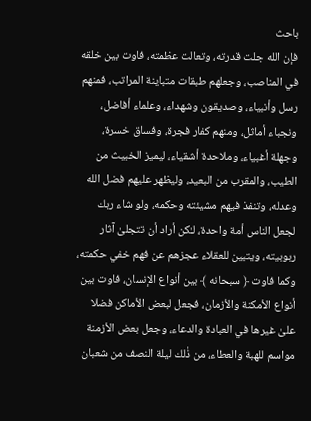باحث
فإن الله جلت قدرته، وتعالت عظمته، فاوت بين خلقه في المناصب، وجعلهم طبقات متباينة المراتب، فمنهم رسل وأنبياء، وصديقون وشهداء، وعلماء أفاضل، ونجباء أماثل، ومنهم كفار فجرة، وفساق خسرة، وجهلة أغبياء، وملاحدة أشقياء، ليميز الخبيث من الطيب، والمقرب من البعيد، وليظهر عليهم فضل الله وعدله، وتنفذ فيهم مشيئته وحكمه، ولو شاء ربك لجعل الناس أمة واحدة، لـٰكن أراد أن تتجلىٰ آثار ربوبيته، ويتبين للعقلاء عجزهم عن فهم خفي حكمته، وكما فاوت ﴿ سبحانه ﴾ بين أنواع الإنسان، فاوت بين أنواع الأمكنة والأزمان، فجعل لبعض الأماكن فضلا علىٰ غيرها في العبادة والدعاء، وجعل بعض الأزمنة مواسم للهبة والعطاء، من ذٰلك ليلة النصف من شعبان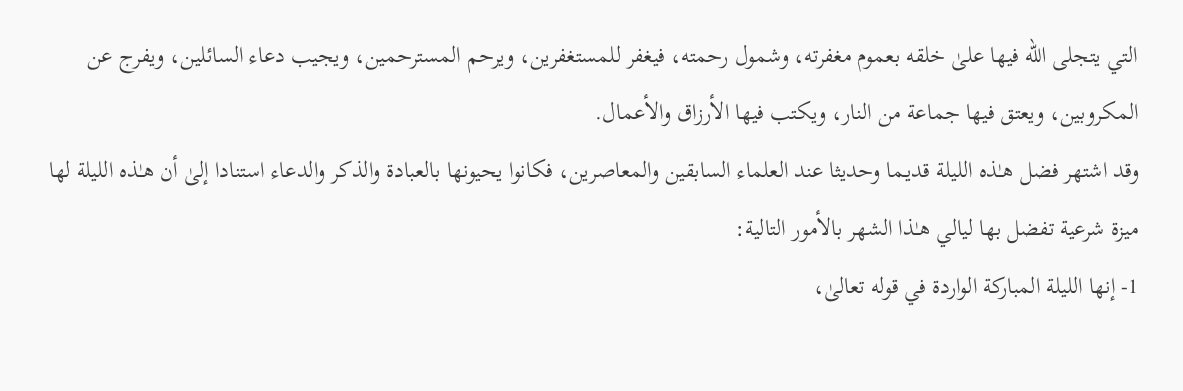التي يتجلى الله فيها علىٰ خلقه بعموم مغفرته، وشمول رحمته، فيغفر للمستغفرين، ويرحم المسترحمين، ويجيب دعاء السائلين، ويفرج عن المكروبين، ويعتق فيها جماعة من النار، ويكتب فيها الأرزاق والأعمال.
وقد اشتهر فضل هـٰذه الليلة قديـما وحديثا عند العلماء السابقين والمعاصرين، فكانوا يحيونها بالعبادة والذكر والدعاء استنادا إلىٰ أن هـٰذه الليلة لها ميزة شرعية تفضل بها ليالي هـٰذا الشهر بالأمور التالية:
1- إنها الليلة المباركة الواردة في قوله تعالىٰ،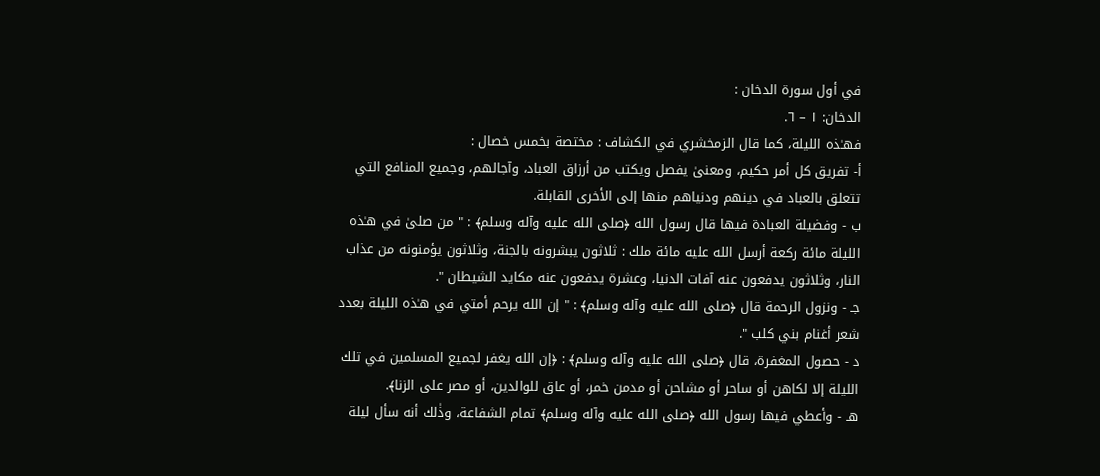في أول سورة الدخان :
الدخان: ١ – ٦.
فهـٰذه الليلة، كما قال الزمخشري في الكشاف : مختصة بخمس خصال :
أ- تفريق كل أمر حكيم، ومعنىٰ يفصل ويكتب من أرزاق العباد، وآجالهم، وجميع المنافع التي تتعلق بالعباد في دينهم ودنياهم منها إلى الأخرى القابلة.
ب - وفضيلة العبادة فيها قال رسول الله ﴿صلى الله عليه وآله وسلم﴾ : " من صلىٰ في هـٰذه الليلة مائة ركعة أرسل الله عليه مائة ملك : ثلاثون يبشرونه بالجنة، وثلاثون يؤمنونه من عذاب النار، وثلاثون يدفعون عنه آفات الدنيا، وعشرة يدفعون عنه مكايد الشيطان ".
جـ - ونزول الرحمة قال ﴿صلى الله عليه وآله وسلم﴾ : " إن الله يرحم أمتي في هـٰذه الليلة بعدد شعر أغنام بني كلب ".
د - حصول المغفرة، قال ﴿صلى الله عليه وآله وسلم﴾ : ﴿إن الله يغفر لجميع المسلمين في تلك الليلة إلا لكاهن أو ساحر أو مشاحن أو مدمن خمر، أو عاق للوالدين، أو مصر على الزنا﴾.
هـ - وأعطي فيها رسول الله ﴿صلى الله عليه وآله وسلم﴾ تمام الشفاعة، وذٰلك أنه سأل ليلة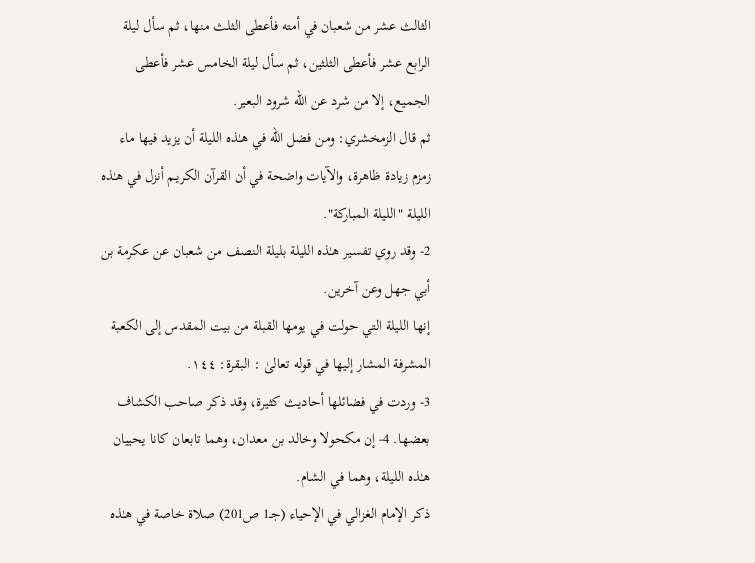الثالث عشر من شعبان في أمته فأعطى الثلث منها، ثم سأل ليلة الرابع عشر فأعطى الثلثين، ثم سأل ليلة الخامس عشر فأعطى الجميع، إلا من شرد عن الله شرود البعير.
ثم قال الزمخشري: ومن فضل الله في هـٰذه الليلة أن يزيد فيها ماء زمزم زيادة ظاهرة، والآيات واضحة في أن القرآن الكريـم أنزل في هـٰذه الليلة "الليلة المباركة".
2- وقد روي تفسير هـٰذه الليلة بليلة النصف من شعبان عن عكرمة بن أبي جهل وعن آخرين.
إنها الليلة التي حولت في يومها القبلة من بيت المقدس إلى الكعبة المشرفة المشار إليها في قوله تعالىٰ : البقرة: ١٤٤.
3- وردت في فضائلها أحاديث كثيرة، وقد ذكر صاحب الكشاف بعضها. 4- إن مكحولا وخالد بن معدان، وهما تابعان كانا يحييان هـٰذه الليلة، وهما في الشام.
ذكر الإمام الغزالي في الإحياء (جـ1 ص201) صلاة خاصة في هـٰذه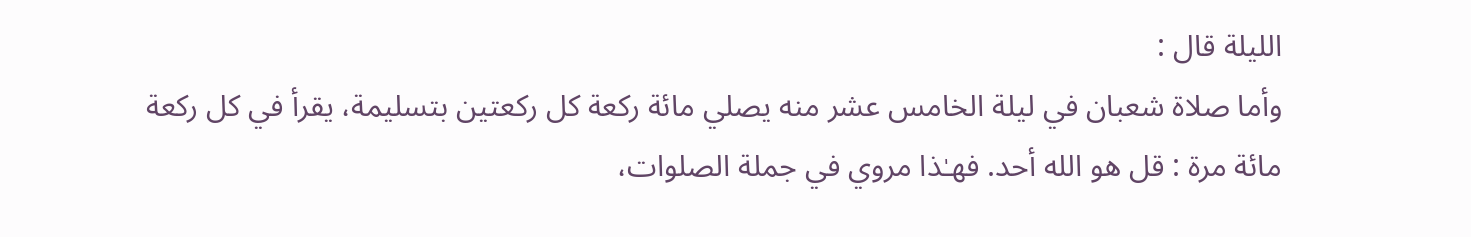الليلة قال :
وأما صلاة شعبان في ليلة الخامس عشر منه يصلي مائة ركعة كل ركعتين بتسليمة، يقرأ في كل ركعة مائة مرة : قل هو الله أحد. فهـٰذا مروي في جملة الصلوات،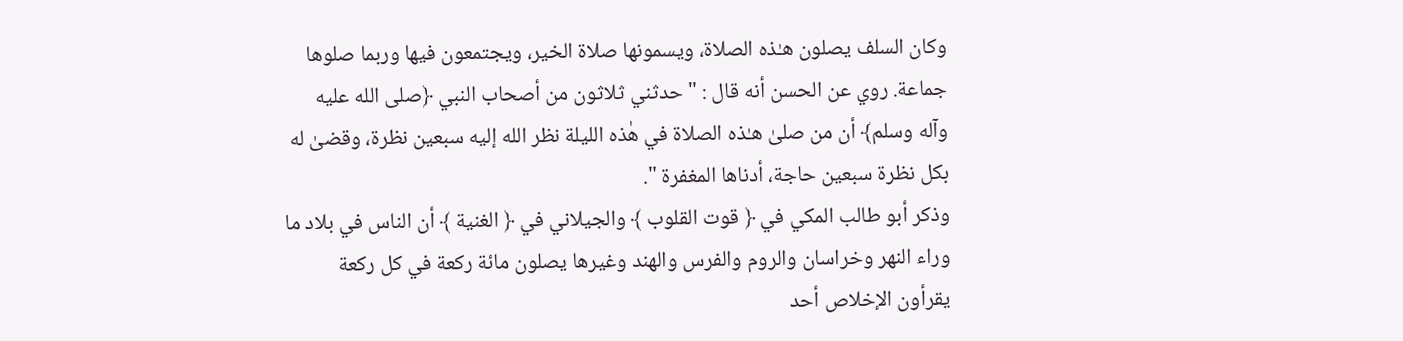وكان السلف يصلون هـٰذه الصلاة، ويسمونها صلاة الخير، ويجتمعون فيها وربما صلوها جماعة. روي عن الحسن أنه قال : " حدثني ثلاثون من أصحاب النبي ﴿صلى الله عليه وآله وسلم﴾ أن من صلىٰ هـٰذه الصلاة في هٰذه الليلة نظر الله إليه سبعين نظرة، وقضىٰ له بكل نظرة سبعين حاجة، أدناها المغفرة ".
وذكر أبو طالب المكي في ﴿ قوت القلوب ﴾ والجيلاني في ﴿ الغنية ﴾ أن الناس في بلاد ما وراء النهر وخراسان والروم والفرس والهند وغيرها يصلون مائة ركعة في كل ركعة يقرأون الإخلاص أحد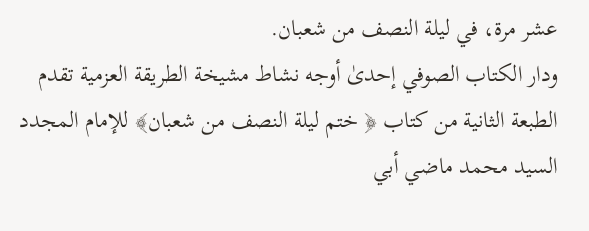عشر مرة، في ليلة النصف من شعبان.
ودار الكتاب الصوفي إحدىٰ أوجه نشاط مشيخة الطريقة العزمية تقدم الطبعة الثانية من كتاب ﴿ ختم ليلة النصف من شعبان﴾ للإمام المجدد السيد محمد ماضي أبي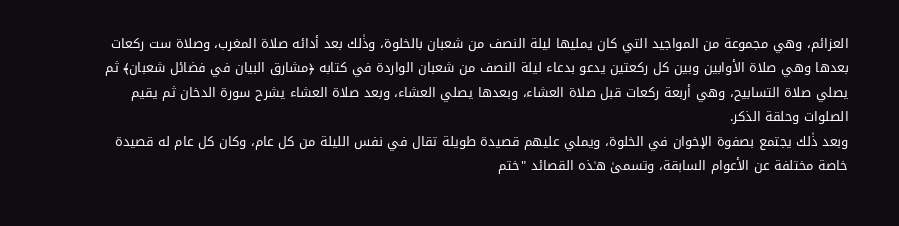العزائم، وهي مجموعة من المواجيد التي كان يمليها ليلة النصف من شعبان بالخلوة، وذٰلك بعد أدائه صلاة المغرب، وصلاة ست ركعات بعدها وهي صلاة الأوابين وبين كل ركعتين يدعو بدعاء ليلة النصف من شعبان الواردة في كتابه ﴿مشارق البيان في فضائل شعبان﴾ ثم يصلي صلاة التسابيح، وهي أربعة ركعات قبل صلاة العشاء، وبعدها يصلي العشاء، وبعد صلاة العشاء يشرح سورة الدخان ثم يقيم الصلوات وحلقة الذكر.
وبعد ذٰلك يجتمع بصفوة الإخوان في الخلوة، ويملي عليهم قصيدة طويلة تقال في نفس الليلة من كل عام، وكان كل عام له قصيدة خاصة مختلفة عن الأعوام السابقة، وتسمىٰ هـٰذه القصائد "ختم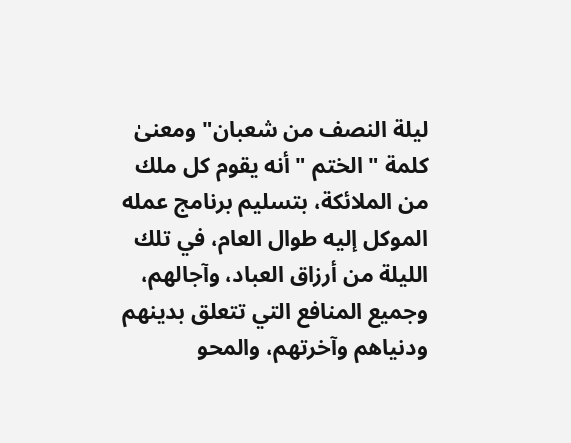ليلة النصف من شعبان" ومعنىٰ كلمة " الختم " أنه يقوم كل ملك من الملائكة، بتسليم برنامج عمله الموكل إليه طوال العام، في تلك الليلة من أرزاق العباد، وآجالهم، وجميع المنافع التي تتعلق بدينهم ودنياهم وآخرتهم، والمحو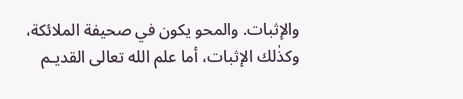والإثبات. والمحو يكون في صحيفة الملائكة، وكذٰلك الإثبات، أما علم الله تعالى القديـم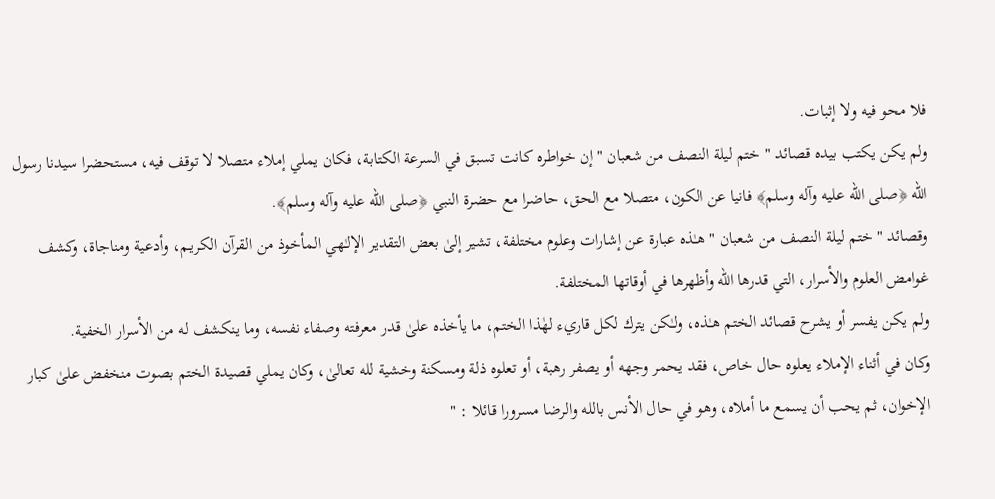فلا محو فيه ولا إثبات.
ولم يكن يكتب بيده قصائد " ختم ليلة النصف من شعبان " إن خواطره كانت تسبق في السرعة الكتابة، فكان يملي إملاء متصلا لا توقف فيه، مستحضرا سيدنا رسول الله ﴿صلى الله عليه وآله وسلم﴾ فانيا عن الكون، متصلا مع الحق، حاضرا مع حضرة النبي ﴿صلى الله عليه وآله وسلم﴾.
وقصائد " ختم ليلة النصف من شعبان " هـٰذه عبارة عن إشارات وعلوم مختلفة، تشير إلىٰ بعض التقدير الإلـٰهي المأخوذ من القرآن الكريـم، وأدعية ومناجاة، وكشف غوامض العلوم والأسرار، التي قدرها الله وأظهرها في أوقاتها المختلفة.
ولم يكن يفسر أو يشرح قصائد الختم هـٰذه، ولـٰكن يترك لكل قاريء لهٰذا الختم، ما يأخذه علىٰ قدر معرفته وصفاء نفسه، وما ينكشف له من الأسرار الخفية.
وكان في أثناء الإملاء يعلوه حال خاص، فقد يحمر وجهه أو يصفر رهبة، أو تعلوه ذلة ومسكنة وخشية لله تعالىٰ، وكان يملي قصيدة الختم بصوت منخفض علىٰ كبار الإخوان، ثم يحب أن يسمع ما أملاه، وهو في حال الأنس بالله والرضا مسرورا قائلا : "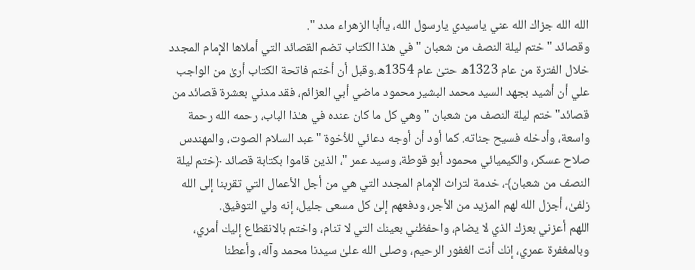الله الله جزاك الله عني ياسيدي يارسول الله، ياأبا الزهراء مدد ".
وقصائد " ختم ليلة النصف من شعبان " في هـٰذا الكتاب تضم القصائد التي أملاها الإمام المجدد خلال الفترة من عام 1323ه حتىٰ عام 1354ه.وقبل أن أختم فاتحة الكتاب أرىٰ من الواجب علي أن أشيد بجهد السيد محمد البشير محمود ماضي أبي العزائم، فقد مدني بعشرة قصائد من قصائد" ختم ليلة النصف من شعبان " وهي كل ما كان عنده في هـٰذا الباب، رحمه الله رحمة واسعة، وأدخله فسيح جناته. كما أود أن أوجه دعائي للأخوة " عبد السلام الصوت، والمهندس صلاح عسكر، والكيميائي محمود أبو قوطة، وسيد عمر "، الذين قاموا بكتابة قصائد ﴿ختم ليلة النصف من شعبان﴾، خدمة لتراث الإمام المجدد التي هي من أجل الأعمال التي تقربنا إلى الله زلفىٰ، أجزل الله لهم المزيد من الأجر، ودفعهم إلىٰ كل مسعى جليل، إنه ولي التوفيق.
اللهم أعزني بعزك الذي لا يضام، واحفظني بعينك التي لا تنام، واختم بالانقطاع إليك أمري، وبالمغفرة عمري، إنك أنت الغفور الرحيم، وصلى الله علىٰ سيدنا محمد وآله، وأعطنا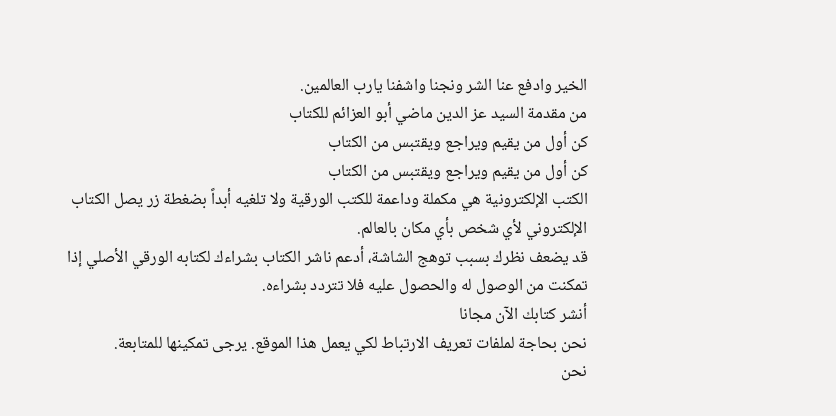الخير وادفع عنا الشر ونجنا واشفنا يارب العالمين.
من مقدمة السيد عز الدين ماضي أبو العزائم للكتاب
كن أول من يقيم ويراجع ويقتبس من الكتاب
كن أول من يقيم ويراجع ويقتبس من الكتاب
الكتب الإلكترونية هي مكملة وداعمة للكتب الورقية ولا تلغيه أبداً بضغطة زر يصل الكتاب الإلكتروني لأي شخص بأي مكان بالعالم.
قد يضعف نظرك بسبب توهج الشاشة، أدعم ناشر الكتاب بشراءك لكتابه الورقي الأصلي إذا تمكنت من الوصول له والحصول عليه فلا تتردد بشراءه.
أنشر كتابك الآن مجانا
نحن بحاجة لملفات تعريف الارتباط لكي يعمل هذا الموقع. يرجى تمكينها للمتابعة.
نحن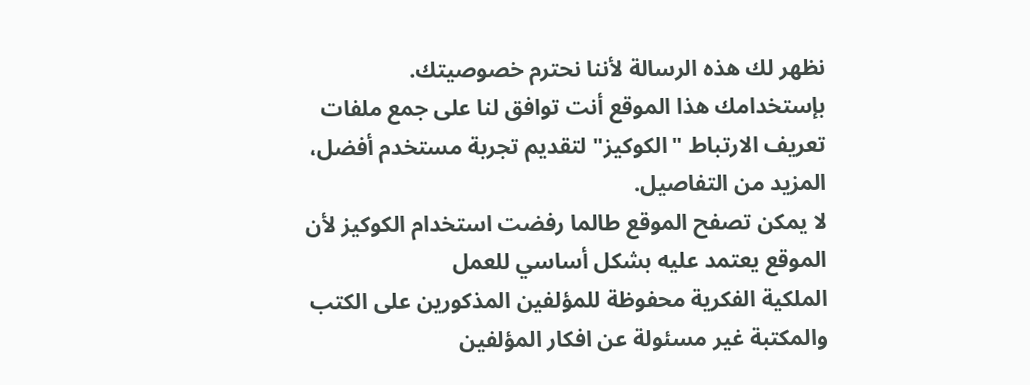نظهر لك هذه الرسالة لأننا نحترم خصوصيتك.
بإستخدامك هذا الموقع أنت توافق لنا على جمع ملفات تعريف الارتباط "الكوكيز" لتقديم تجربة مستخدم أفضل،
المزيد من التفاصيل.
لا يمكن تصفح الموقع طالما رفضت استخدام الكوكيز لأن الموقع يعتمد عليه بشكل أساسي للعمل
الملكية الفكرية محفوظة للمؤلفين المذكورين على الكتب والمكتبة غير مسئولة عن افكار المؤلفين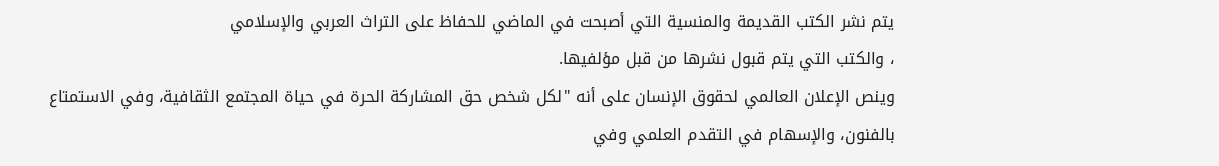يتم نشر الكتب القديمة والمنسية التي أصبحت في الماضي للحفاظ على التراث العربي والإسلامي
، والكتب التي يتم قبول نشرها من قبل مؤلفيها.
وينص الإعلان العالمي لحقوق الإنسان على أنه "لكل شخص حق المشاركة الحرة في حياة المجتمع الثقافية، وفي الاستمتاع بالفنون، والإسهام في التقدم العلمي وفي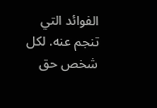الفوائد التي تنجم عنه. لكل شخص حق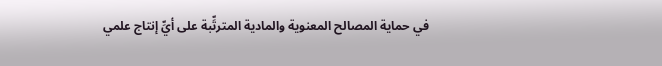في حماية المصالح المعنوية والمادية المترتِّبة على أيِّ إنتاج علمي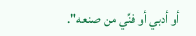أو أدبي أو فنِّي من صنعه".